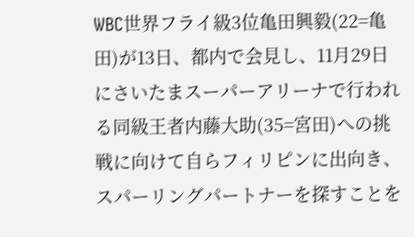WBC世界フライ級3位亀田興毅(22=亀田)が13日、都内で会見し、11月29日にさいたまスーパーアリーナで行われる同級王者内藤大助(35=宮田)への挑戦に向けて自らフィリピンに出向き、スパーリングパートナーを探すことを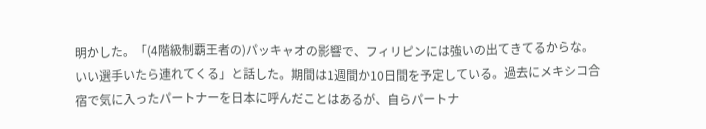明かした。「(4階級制覇王者の)パッキャオの影響で、フィリピンには強いの出てきてるからな。いい選手いたら連れてくる」と話した。期間は1週間か10日間を予定している。過去にメキシコ合宿で気に入ったパートナーを日本に呼んだことはあるが、自らパートナ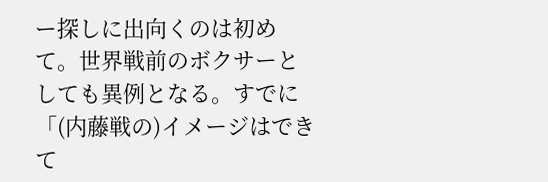ー探しに出向くのは初めて。世界戦前のボクサーとしても異例となる。すでに「(内藤戦の)イメージはできて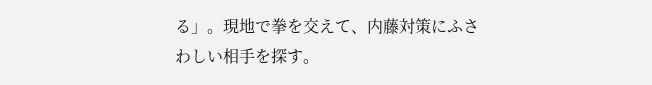る」。現地で拳を交えて、内藤対策にふさわしい相手を探す。